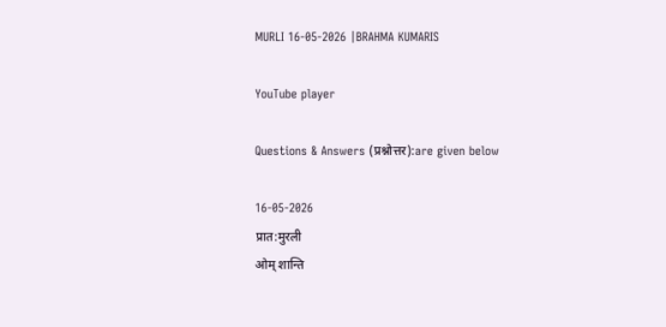MURLI 16-05-2026 |BRAHMA KUMARIS

YouTube player

Questions & Answers (प्रश्नोत्तर):are given below

16-05-2026
प्रात:मुरली
ओम् शान्ति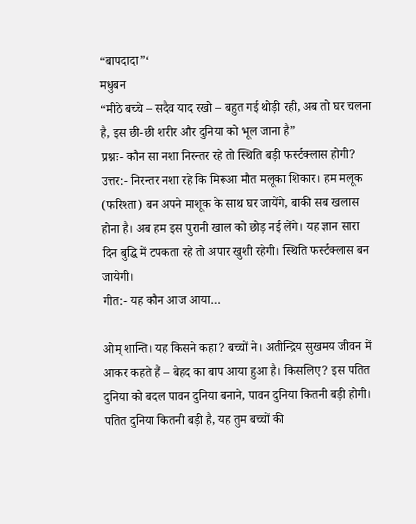“बापदादा”‘
मधुबन
“मीठे बच्चे – सदैव याद रखो – बहुत गई थोड़ी रही, अब तो घर चलना है, इस छी-छी शरीर और दुनिया को भूल जाना है”
प्रश्नः- कौन सा नशा निरन्तर रहे तो स्थिति बड़ी फर्स्टक्लास होगी?
उत्तर:- निरन्तर नशा रहे कि मिरूआ मौत मलूका शिकार। हम मलूक (फरिश्ता) बन अपने माशूक के साथ घर जायेंगे, बाकी सब खलास होना है। अब हम इस पुरानी खाल को छोड़ नई लेंगे। यह ज्ञान सारा दिन बुद्धि में टपकता रहे तो अपार खुशी रहेगी। स्थिति फर्स्टक्लास बन जायेगी।
गीत:- यह कौन आज आया…

ओम् शान्ति। यह किसने कहा? बच्चों ने। अतीन्द्रिय सुखमय जीवन में आकर कहते हैं – बेहद का बाप आया हुआ है। किसलिए? इस पतित दुनिया को बदल पावन दुनिया बनाने, पावन दुनिया कितनी बड़ी होगी। पतित दुनिया कितनी बड़ी है, यह तुम बच्चों की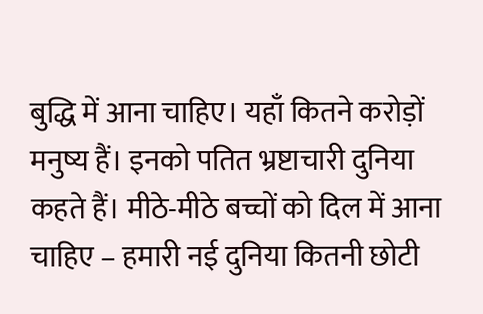बुद्धि में आना चाहिए। यहाँ कितने करोड़ों मनुष्य हैं। इनको पतित भ्रष्टाचारी दुनिया कहते हैं। मीठे-मीठे बच्चों को दिल में आना चाहिए – हमारी नई दुनिया कितनी छोटी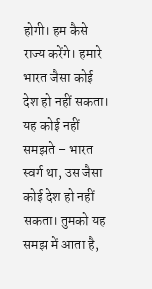होगी। हम कैसे राज्य करेंगे। हमारे भारत जैसा कोई देश हो नहीं सकता। यह कोई नहीं समझते – भारत स्वर्ग था, उस जैसा कोई देश हो नहीं सकता। तुमको यह समझ में आता है,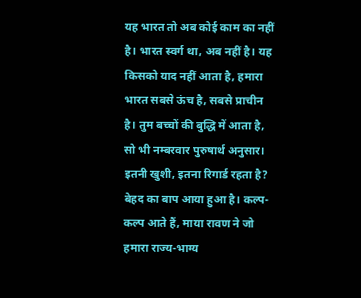यह भारत तो अब कोई काम का नहीं है। भारत स्वर्ग था, अब नहीं है। यह किसको याद नहीं आता है, हमारा भारत सबसे ऊंच है, सबसे प्राचीन है। तुम बच्चों की बुद्धि में आता है, सो भी नम्बरवार पुरुषार्थ अनुसार। इतनी खुशी, इतना रिगार्ड रहता है? बेहद का बाप आया हुआ है। कल्प-कल्प आते हैं, माया रावण ने जो हमारा राज्य-भाग्य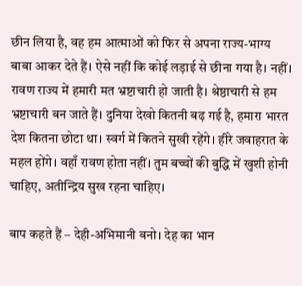छीन लिया है, वह हम आत्माओं को फिर से अपना राज्य-भाग्य बाबा आकर देते हैं। ऐसे नहीं कि कोई लड़ाई से छीना गया है। नहीं। रावण राज्य में हमारी मत भ्रष्टाचारी हो जाती है। श्रेष्ठाचारी से हम भ्रष्टाचारी बन जाते हैं। दुनिया देखो कितनी बढ़ गई है, हमारा भारत देश कितना छोटा था। स्वर्ग में कितने सुखी रहेंगे। हीरे जवाहरात के महल होंगे। वहाँ रावण होता नहीं। तुम बच्चों की बुद्धि में खुशी होनी चाहिए, अतीन्द्रिय सुख रहना चाहिए।

बाप कहते हैं – देही-अभिमानी बनो। देह का भान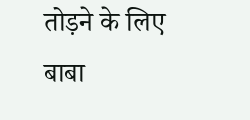तोड़ने के लिए बाबा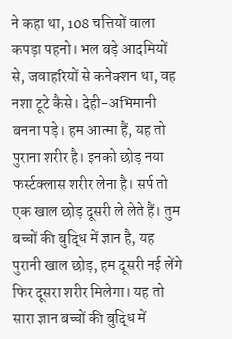ने कहा था, 108 चत्तियों वाला कपड़ा पहनो। भल बड़े आदमियों से, जवाहरियों से कनेक्शन था, वह नशा टूटे कैसे। देही-अभिमानी बनना पड़े। हम आत्मा हैं, यह तो पुराना शरीर है। इनको छोड़ नया फर्स्टक्लास शरीर लेना है। सर्प तो एक खाल छोड़ दूसरी ले लेते हैं। तुम बच्चों की बुद्धि में ज्ञान है, यह पुरानी खाल छोड़, हम दूसरी नई लेंगे फिर दूसरा शरीर मिलेगा। यह तो सारा ज्ञान बच्चों की बुद्धि में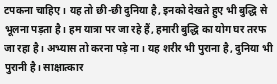टपकना चाहिए। यह तो छी-छी दुनिया है, इनको देखते हुए भी बुद्धि से भूलना पड़ता है। हम यात्रा पर जा रहे हैं, हमारी बुद्धि का योग घर तरफ जा रहा है। अभ्यास तो करना पड़े ना। यह शरीर भी पुराना है, दुनिया भी पुरानी है। साक्षात्कार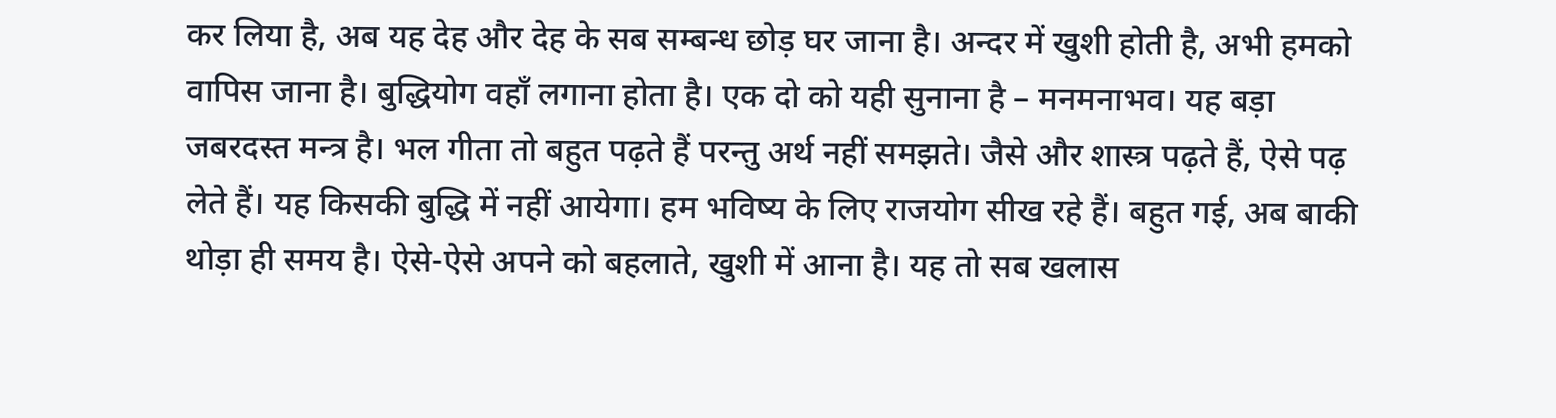कर लिया है, अब यह देह और देह के सब सम्बन्ध छोड़ घर जाना है। अन्दर में खुशी होती है, अभी हमको वापिस जाना है। बुद्धियोग वहाँ लगाना होता है। एक दो को यही सुनाना है – मनमनाभव। यह बड़ा जबरदस्त मन्त्र है। भल गीता तो बहुत पढ़ते हैं परन्तु अर्थ नहीं समझते। जैसे और शास्त्र पढ़ते हैं, ऐसे पढ़ लेते हैं। यह किसकी बुद्धि में नहीं आयेगा। हम भविष्य के लिए राजयोग सीख रहे हैं। बहुत गई, अब बाकी थोड़ा ही समय है। ऐसे-ऐसे अपने को बहलाते, खुशी में आना है। यह तो सब खलास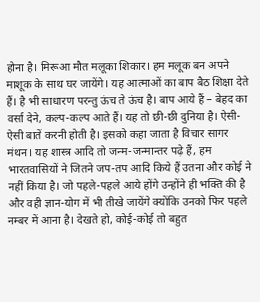होना है। मिरूआ मौत मलूका शिकार। हम मलूक बन अपने माशूक के साथ घर जायेंगे। यह आत्माओं का बाप बैठ शिक्षा देते हैं। है भी साधारण परन्तु ऊंच ते ऊंच है। बाप आये हैं – बेहद का वर्सा देने, कल्प-कल्प आते हैं। यह तो छी-छी दुनिया है। ऐसी-ऐसी बातें करनी होती है। इसको कहा जाता है विचार सागर मंथन। यह शास्त्र आदि तो जन्म-जन्मान्तर पढ़े हैं, हम भारतवासियों ने जितने जप-तप आदि किये हैं उतना और कोई ने नहीं किया है। जो पहले-पहले आये होंगे उन्होंने ही भक्ति की है और वही ज्ञान-योग में भी तीखे जायेंगे क्योंकि उनको फिर पहले नम्बर में आना है। देखते हो, कोई-कोई तो बहुत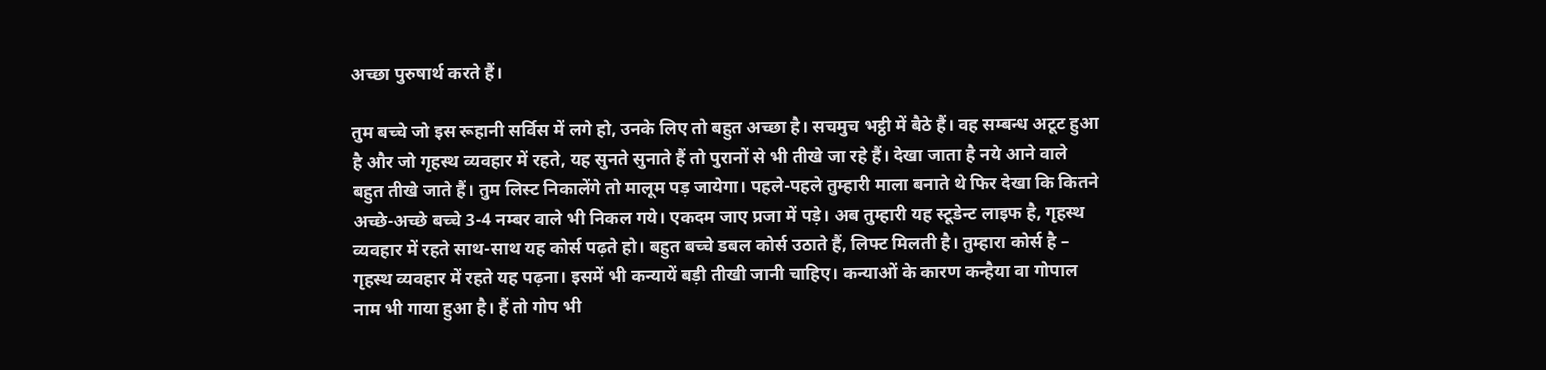अच्छा पुरुषार्थ करते हैं।

तुम बच्चे जो इस रूहानी सर्विस में लगे हो, उनके लिए तो बहुत अच्छा है। सचमुच भट्ठी में बैठे हैं। वह सम्बन्ध अटूट हुआ है और जो गृहस्थ व्यवहार में रहते, यह सुनते सुनाते हैं तो पुरानों से भी तीखे जा रहे हैं। देखा जाता है नये आने वाले बहुत तीखे जाते हैं। तुम लिस्ट निकालेंगे तो मालूम पड़ जायेगा। पहले-पहले तुम्हारी माला बनाते थे फिर देखा कि कितने अच्छे-अच्छे बच्चे 3-4 नम्बर वाले भी निकल गये। एकदम जाए प्रजा में पड़े। अब तुम्हारी यह स्टूडेन्ट लाइफ है, गृहस्थ व्यवहार में रहते साथ-साथ यह कोर्स पढ़ते हो। बहुत बच्चे डबल कोर्स उठाते हैं, लिफ्ट मिलती है। तुम्हारा कोर्स है – गृहस्थ व्यवहार में रहते यह पढ़ना। इसमें भी कन्यायें बड़ी तीखी जानी चाहिए। कन्याओं के कारण कन्हैया वा गोपाल नाम भी गाया हुआ है। हैं तो गोप भी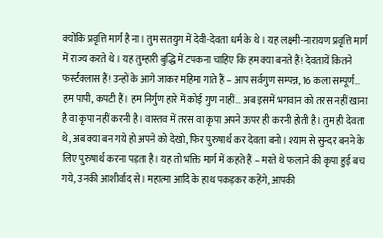क्योंकि प्रवृत्ति मार्ग है ना। तुम सतयुग में देवी-देवता धर्म के थे। यह लक्ष्मी-नारायण प्रवृत्ति मार्ग में राज्य करते थे। यह तुम्हारी बुद्धि में टपकना चाहिए कि हम क्या बनते हैं! देवतायें कितने फर्स्टक्लास हैं! उन्हों के आगे जाकर महिमा गाते हैं – आप सर्वगुण सम्पन्न, 16 कला सम्पूर्ण… हम पापी, कपटी हैं। हम निर्गुण हारे में कोई गुण नाहीं… अब इसमें भगवान को तरस नहीं खाना है वा कृपा नहीं करनी है। वास्तव में तरस वा कृपा अपने ऊपर ही करनी होती है। तुम ही देवता थे, अब क्या बन गये हो अपने को देखो, फिर पुरुषार्थ कर देवता बनो। श्याम से सुन्दर बनने के लिए पुरुषार्थ करना पड़ता है। यह तो भक्ति मार्ग में कहते हैं – मरते थे फलाने की कृपा हुई बच गये, उनकी आशीर्वाद से। महात्मा आदि के हाथ पकड़कर कहेंगे, आपकी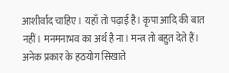आशीर्वाद चाहिए। यहाँ तो पढ़ाई है। कृपा आदि की बात नहीं। मनमनाभव का अर्थ है ना। मन्त्र तो बहुत देते हैं। अनेक प्रकार के हठयोग सिखाते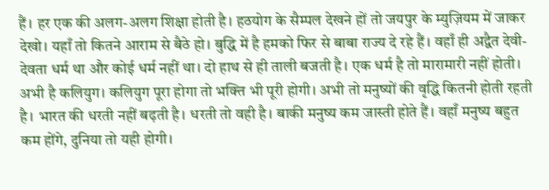हैं। हर एक की अलग-अलग शिक्षा होती है। हठयोग के सैम्पल देखने हों तो जयपुर के म्युज़ियम में जाकर देखो। यहाँ तो कितने आराम से बैठे हो। बुद्धि में है हमको फिर से बाबा राज्य दे रहे हैं। वहाँ ही अद्वैत देवी-देवता धर्म था और कोई धर्म नहीं था। दो हाथ से ही ताली बजती है। एक धर्म है तो मारामारी नहीं होती। अभी है कलियुग। कलियुग पूरा होगा तो भक्ति भी पूरी होगी। अभी तो मनुष्यों की वृद्धि कितनी होती रहती है। भारत की धरती नहीं बढ़ती है। धरती तो वही है। बाकी मनुष्य कम जास्ती होते हैं। वहाँ मनुष्य बहुत कम होंगे, दुनिया तो यही होगी।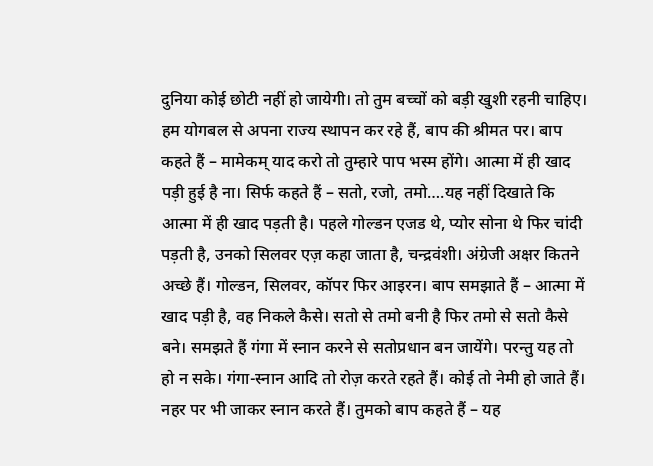दुनिया कोई छोटी नहीं हो जायेगी। तो तुम बच्चों को बड़ी खुशी रहनी चाहिए। हम योगबल से अपना राज्य स्थापन कर रहे हैं, बाप की श्रीमत पर। बाप कहते हैं – मामेकम् याद करो तो तुम्हारे पाप भस्म होंगे। आत्मा में ही खाद पड़ी हुई है ना। सिर्फ कहते हैं – सतो, रजो, तमो….यह नहीं दिखाते कि आत्मा में ही खाद पड़ती है। पहले गोल्डन एजड थे, प्योर सोना थे फिर चांदी पड़ती है, उनको सिलवर एज़ कहा जाता है, चन्द्रवंशी। अंग्रेजी अक्षर कितने अच्छे हैं। गोल्डन, सिलवर, कॉपर फिर आइरन। बाप समझाते हैं – आत्मा में खाद पड़ी है, वह निकले कैसे। सतो से तमो बनी है फिर तमो से सतो कैसे बने। समझते हैं गंगा में स्नान करने से सतोप्रधान बन जायेंगे। परन्तु यह तो हो न सके। गंगा-स्नान आदि तो रोज़ करते रहते हैं। कोई तो नेमी हो जाते हैं। नहर पर भी जाकर स्नान करते हैं। तुमको बाप कहते हैं – यह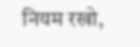नियम रखो,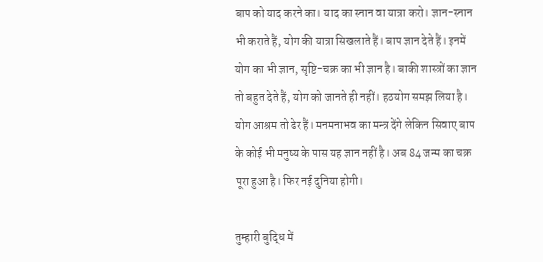बाप को याद करने का। याद का स्नान वा यात्रा करो। ज्ञान-स्नान भी कराते हैं, योग की यात्रा सिखलाते हैं। बाप ज्ञान देते हैं। इनमें योग का भी ज्ञान, सृष्टि-चक्र का भी ज्ञान है। बाकी शास्त्रों का ज्ञान तो बहुत देते हैं, योग को जानते ही नहीं। हठयोग समझ लिया है। योग आश्रम तो ढेर हैं। मनमनाभव का मन्त्र देंगे लेकिन सिवाए बाप के कोई भी मनुष्य के पास यह ज्ञान नहीं है। अब 84 जन्म का चक्र पूरा हुआ है। फिर नई दुनिया होगी।

तुम्हारी बुद्धि में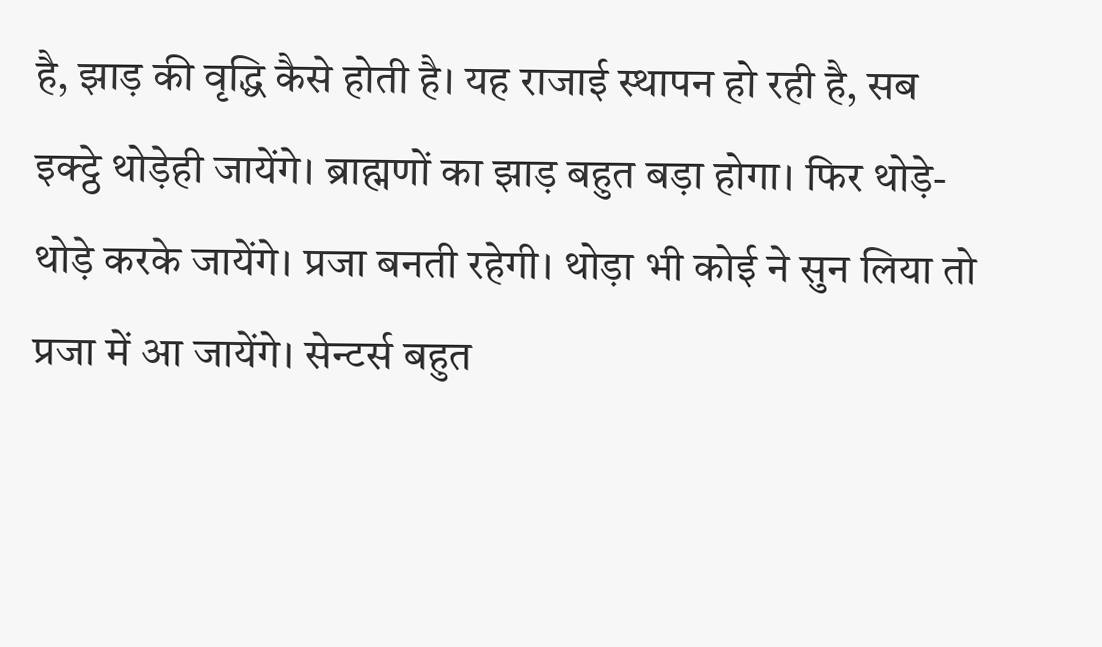है, झाड़ की वृद्धि कैसे होती है। यह राजाई स्थापन हो रही है, सब इक्ट्ठे थोड़ेही जायेंगे। ब्राह्मणों का झाड़ बहुत बड़ा होगा। फिर थोड़े-थोड़े करके जायेंगे। प्रजा बनती रहेगी। थोड़ा भी कोई ने सुन लिया तो प्रजा में आ जायेंगे। सेन्टर्स बहुत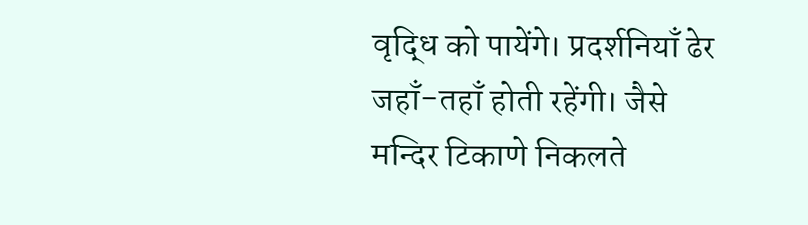वृद्धि को पायेंगे। प्रदर्शनियाँ ढेर जहाँ-तहाँ होती रहेंगी। जैसे मन्दिर टिकाणे निकलते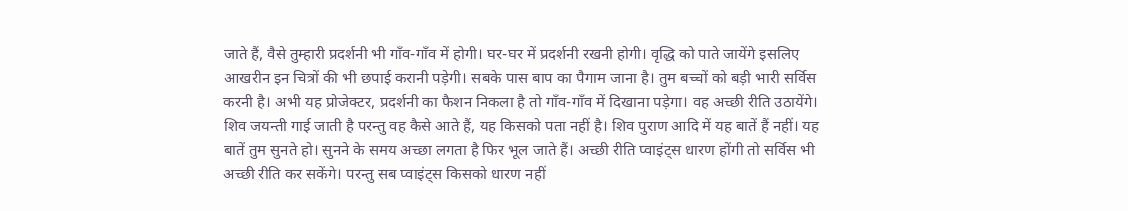जाते हैं, वैसे तुम्हारी प्रदर्शनी भी गाँव-गाँव में होगी। घर-घर में प्रदर्शनी रखनी होगी। वृद्धि को पाते जायेंगे इसलिए आखरीन इन चित्रों की भी छपाई करानी पड़ेगी। सबके पास बाप का पैगाम जाना है। तुम बच्चों को बड़ी भारी सर्विस करनी है। अभी यह प्रोजेक्टर, प्रदर्शनी का फैशन निकला है तो गाँव-गाँव में दिखाना पड़ेगा। वह अच्छी रीति उठायेंगे। शिव जयन्ती गाई जाती है परन्तु वह कैसे आते हैं, यह किसको पता नहीं है। शिव पुराण आदि में यह बातें हैं नहीं। यह बातें तुम सुनते हो। सुनने के समय अच्छा लगता है फिर भूल जाते हैं। अच्छी रीति प्वाइंट्स धारण होंगी तो सर्विस भी अच्छी रीति कर सकेंगे। परन्तु सब प्वाइंट्स किसको धारण नहीं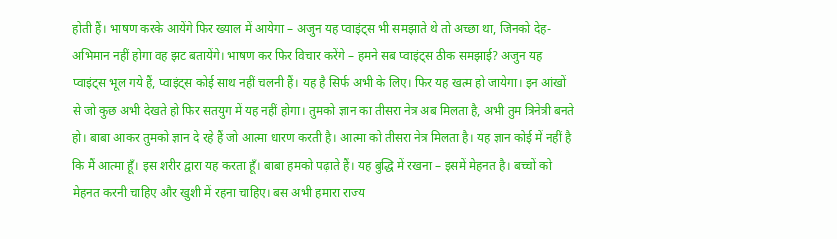होती हैं। भाषण करके आयेंगे फिर ख्याल में आयेगा – अजुन यह प्वाइंट्स भी समझाते थे तो अच्छा था, जिनको देह-अभिमान नहीं होगा वह झट बतायेंगे। भाषण कर फिर विचार करेंगे – हमने सब प्वाइंट्स ठीक समझाई? अजुन यह प्वाइंट्स भूल गये हैं, प्वाइंट्स कोई साथ नहीं चलनी हैं। यह है सिर्फ अभी के लिए। फिर यह खत्म हो जायेगा। इन आंखों से जो कुछ अभी देखते हो फिर सतयुग में यह नहीं होगा। तुमको ज्ञान का तीसरा नेत्र अब मिलता है, अभी तुम त्रिनेत्री बनते हो। बाबा आकर तुमको ज्ञान दे रहे हैं जो आत्मा धारण करती है। आत्मा को तीसरा नेत्र मिलता है। यह ज्ञान कोई में नहीं है कि मैं आत्मा हूँ। इस शरीर द्वारा यह करता हूँ। बाबा हमको पढ़ाते हैं। यह बुद्धि में रखना – इसमें मेहनत है। बच्चों को मेहनत करनी चाहिए और खुशी में रहना चाहिए। बस अभी हमारा राज्य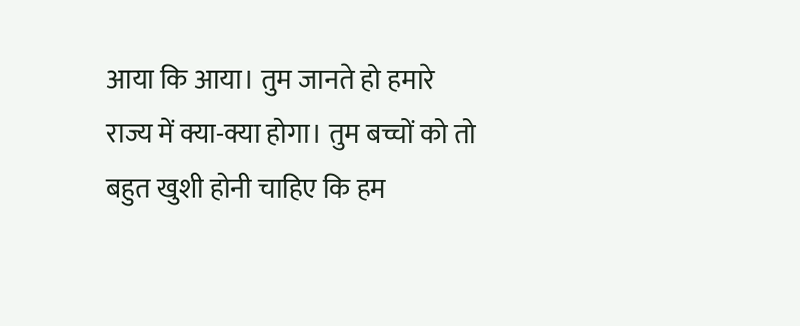आया कि आया। तुम जानते हो हमारे राज्य में क्या-क्या होगा। तुम बच्चों को तो बहुत खुशी होनी चाहिए कि हम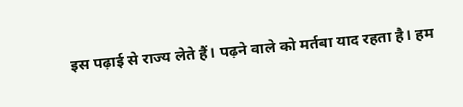इस पढ़ाई से राज्य लेते हैं। पढ़ने वाले को मर्तबा याद रहता है। हम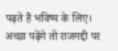पढ़ते हैं भविष्य के लिए। अच्छा पढ़ेंगे तो राजगद्दी पर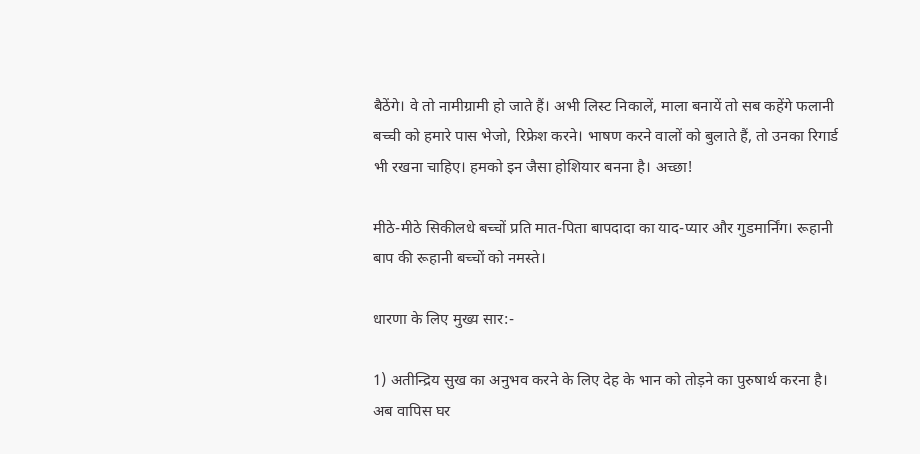बैठेंगे। वे तो नामीग्रामी हो जाते हैं। अभी लिस्ट निकालें, माला बनायें तो सब कहेंगे फलानी बच्ची को हमारे पास भेजो, रिफ्रेश करने। भाषण करने वालों को बुलाते हैं, तो उनका रिगार्ड भी रखना चाहिए। हमको इन जैसा होशियार बनना है। अच्छा!

मीठे-मीठे सिकीलधे बच्चों प्रति मात-पिता बापदादा का याद-प्यार और गुडमार्निंग। रूहानी बाप की रूहानी बच्चों को नमस्ते।

धारणा के लिए मुख्य सार:-

1) अतीन्द्रिय सुख का अनुभव करने के लिए देह के भान को तोड़ने का पुरुषार्थ करना है। अब वापिस घर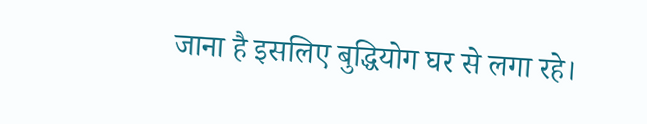जाना है इसलिए बुद्धियोग घर से लगा रहे।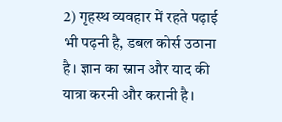2) गृहस्थ व्यवहार में रहते पढ़ाई भी पढ़नी है, डबल कोर्स उठाना है। ज्ञान का स्नान और याद की यात्रा करनी और करानी है।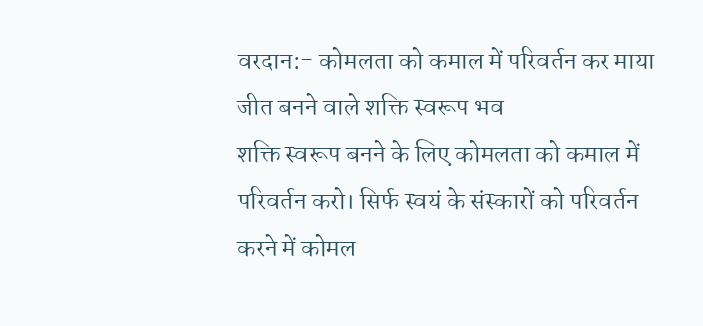वरदान:- कोमलता को कमाल में परिवर्तन कर माया जीत बनने वाले शक्ति स्वरूप भव
शक्ति स्वरूप बनने के लिए कोमलता को कमाल में परिवर्तन करो। सिर्फ स्वयं के संस्कारों को परिवर्तन करने में कोमल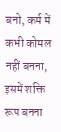बनो, कर्म में कभी कोमल नहीं बनना, इसमें शक्ति रूप बनना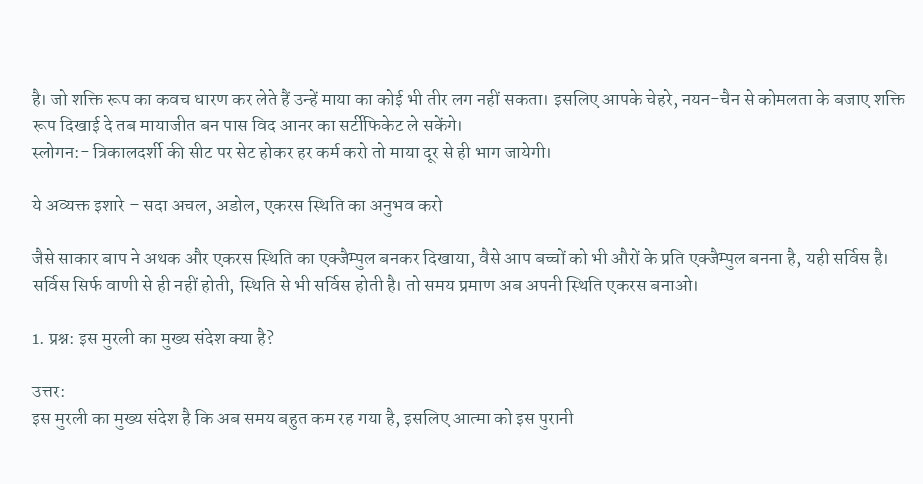है। जो शक्ति रूप का कवच धारण कर लेते हैं उन्हें माया का कोई भी तीर लग नहीं सकता। इसलिए आपके चेहरे, नयन-चैन से कोमलता के बजाए शक्ति रूप दिखाई दे तब मायाजीत बन पास विद आनर का सर्टीफिकेट ले सकेंगे।
स्लोगन:- त्रिकालदर्शी की सीट पर सेट होकर हर कर्म करो तो माया दूर से ही भाग जायेगी।

ये अव्यक्त इशारे – सदा अचल, अडोल, एकरस स्थिति का अनुभव करो

जैसे साकार बाप ने अथक और एकरस स्थिति का एक्जैम्पुल बनकर दिखाया, वैसे आप बच्चों को भी औरों के प्रति एक्जैम्पुल बनना है, यही सर्विस है। सर्विस सिर्फ वाणी से ही नहीं होती, स्थिति से भी सर्विस होती है। तो समय प्रमाण अब अपनी स्थिति एकरस बनाओ।

1. प्रश्न: इस मुरली का मुख्य संदेश क्या है?

उत्तर:
इस मुरली का मुख्य संदेश है कि अब समय बहुत कम रह गया है, इसलिए आत्मा को इस पुरानी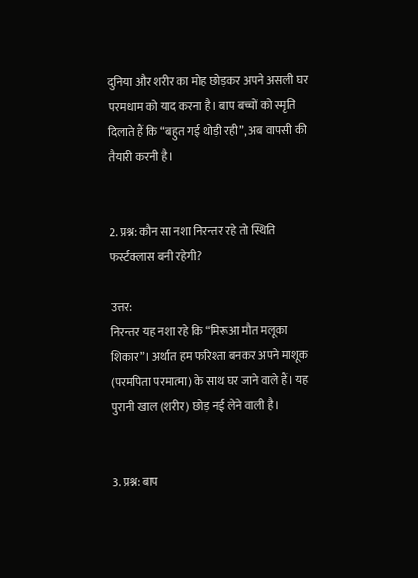दुनिया और शरीर का मोह छोड़कर अपने असली घर परमधाम को याद करना है। बाप बच्चों को स्मृति दिलाते हैं कि “बहुत गई थोड़ी रही”, अब वापसी की तैयारी करनी है।


2. प्रश्न: कौन सा नशा निरन्तर रहे तो स्थिति फर्स्टक्लास बनी रहेगी?

उत्तर:
निरन्तर यह नशा रहे कि “मिरूआ मौत मलूका शिकार”। अर्थात हम फरिश्ता बनकर अपने माशूक (परमपिता परमात्मा) के साथ घर जाने वाले हैं। यह पुरानी खाल (शरीर) छोड़ नई लेने वाली है।


3. प्रश्न: बाप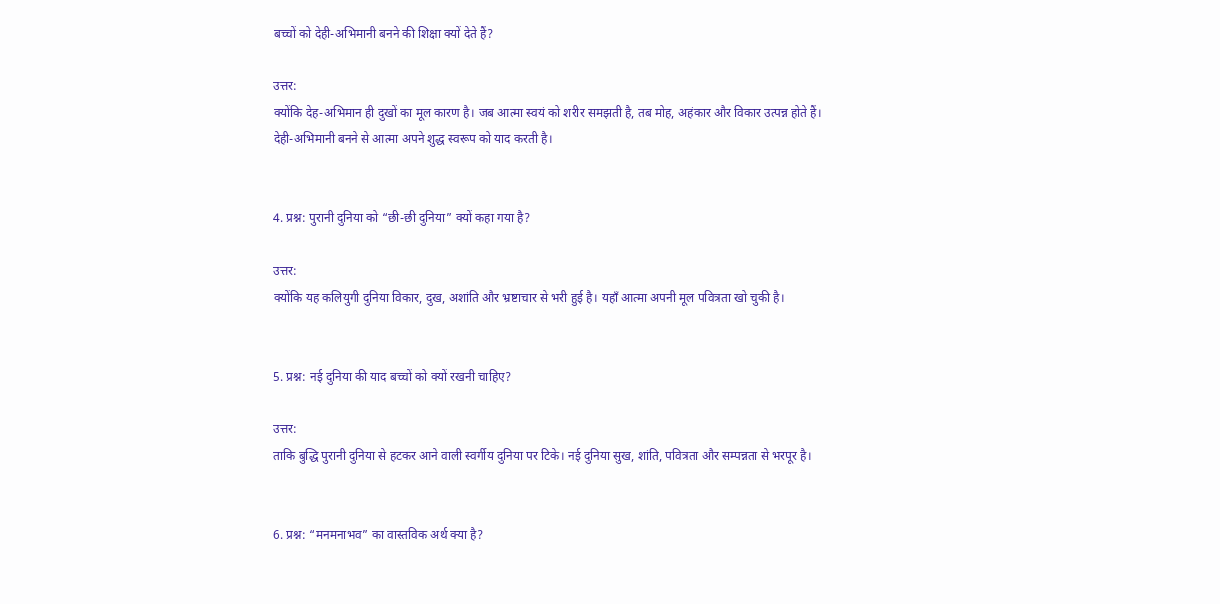बच्चों को देही-अभिमानी बनने की शिक्षा क्यों देते हैं?

उत्तर:
क्योंकि देह-अभिमान ही दुखों का मूल कारण है। जब आत्मा स्वयं को शरीर समझती है, तब मोह, अहंकार और विकार उत्पन्न होते हैं। देही-अभिमानी बनने से आत्मा अपने शुद्ध स्वरूप को याद करती है।


4. प्रश्न: पुरानी दुनिया को “छी-छी दुनिया” क्यों कहा गया है?

उत्तर:
क्योंकि यह कलियुगी दुनिया विकार, दुख, अशांति और भ्रष्टाचार से भरी हुई है। यहाँ आत्मा अपनी मूल पवित्रता खो चुकी है।


5. प्रश्न: नई दुनिया की याद बच्चों को क्यों रखनी चाहिए?

उत्तर:
ताकि बुद्धि पुरानी दुनिया से हटकर आने वाली स्वर्गीय दुनिया पर टिके। नई दुनिया सुख, शांति, पवित्रता और सम्पन्नता से भरपूर है।


6. प्रश्न: “मनमनाभव” का वास्तविक अर्थ क्या है?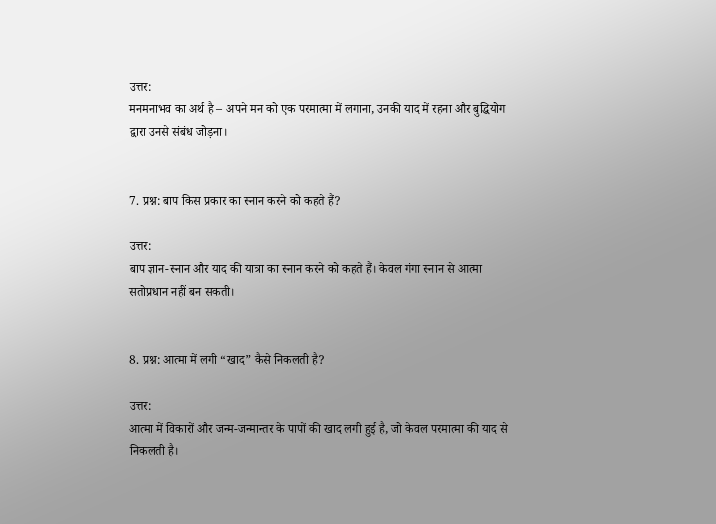उत्तर:
मनमनाभव का अर्थ है – अपने मन को एक परमात्मा में लगाना, उनकी याद में रहना और बुद्धियोग द्वारा उनसे संबंध जोड़ना।


7. प्रश्न: बाप किस प्रकार का स्नान करने को कहते हैं?

उत्तर:
बाप ज्ञान-स्नान और याद की यात्रा का स्नान करने को कहते हैं। केवल गंगा स्नान से आत्मा सतोप्रधान नहीं बन सकती।


8. प्रश्न: आत्मा में लगी “खाद” कैसे निकलती है?

उत्तर:
आत्मा में विकारों और जन्म-जन्मान्तर के पापों की खाद लगी हुई है, जो केवल परमात्मा की याद से निकलती है।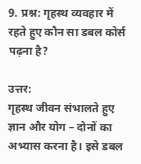9. प्रश्न: गृहस्थ व्यवहार में रहते हुए कौन सा डबल कोर्स पढ़ना है?

उत्तर:
गृहस्थ जीवन संभालते हुए ज्ञान और योग – दोनों का अभ्यास करना है। इसे डबल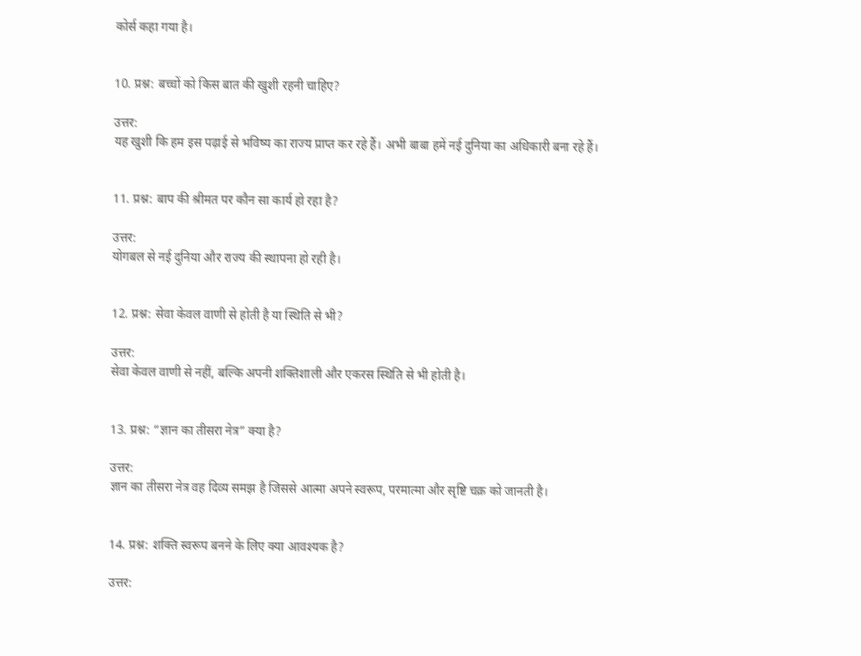कोर्स कहा गया है।


10. प्रश्न: बच्चों को किस बात की खुशी रहनी चाहिए?

उत्तर:
यह खुशी कि हम इस पढ़ाई से भविष्य का राज्य प्राप्त कर रहे हैं। अभी बाबा हमें नई दुनिया का अधिकारी बना रहे हैं।


11. प्रश्न: बाप की श्रीमत पर कौन सा कार्य हो रहा है?

उत्तर:
योगबल से नई दुनिया और राज्य की स्थापना हो रही है।


12. प्रश्न: सेवा केवल वाणी से होती है या स्थिति से भी?

उत्तर:
सेवा केवल वाणी से नहीं, बल्कि अपनी शक्तिशाली और एकरस स्थिति से भी होती है।


13. प्रश्न: “ज्ञान का तीसरा नेत्र” क्या है?

उत्तर:
ज्ञान का तीसरा नेत्र वह दिव्य समझ है जिससे आत्मा अपने स्वरूप, परमात्मा और सृष्टि चक्र को जानती है।


14. प्रश्न: शक्ति स्वरूप बनने के लिए क्या आवश्यक है?

उत्तर: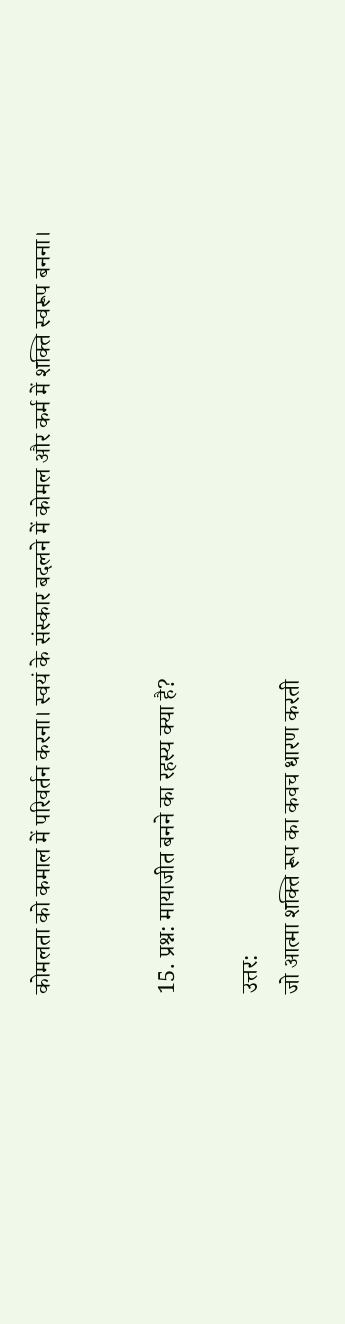कोमलता को कमाल में परिवर्तन करना। स्वयं के संस्कार बदलने में कोमल और कर्म में शक्ति स्वरूप बनना।


15. प्रश्न: मायाजीत बनने का रहस्य क्या है?

उत्तर:
जो आत्मा शक्ति रूप का कवच धारण करती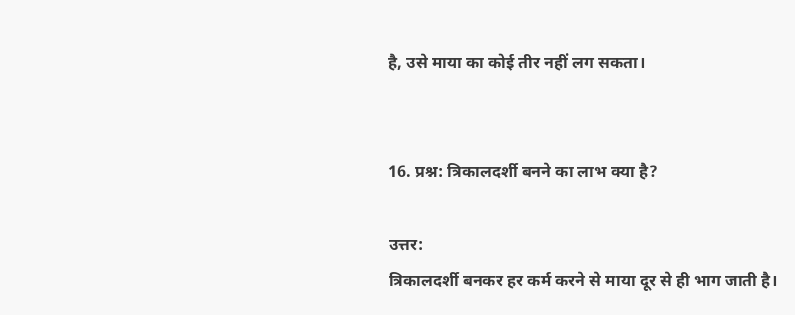है, उसे माया का कोई तीर नहीं लग सकता।


16. प्रश्न: त्रिकालदर्शी बनने का लाभ क्या है?

उत्तर:
त्रिकालदर्शी बनकर हर कर्म करने से माया दूर से ही भाग जाती है।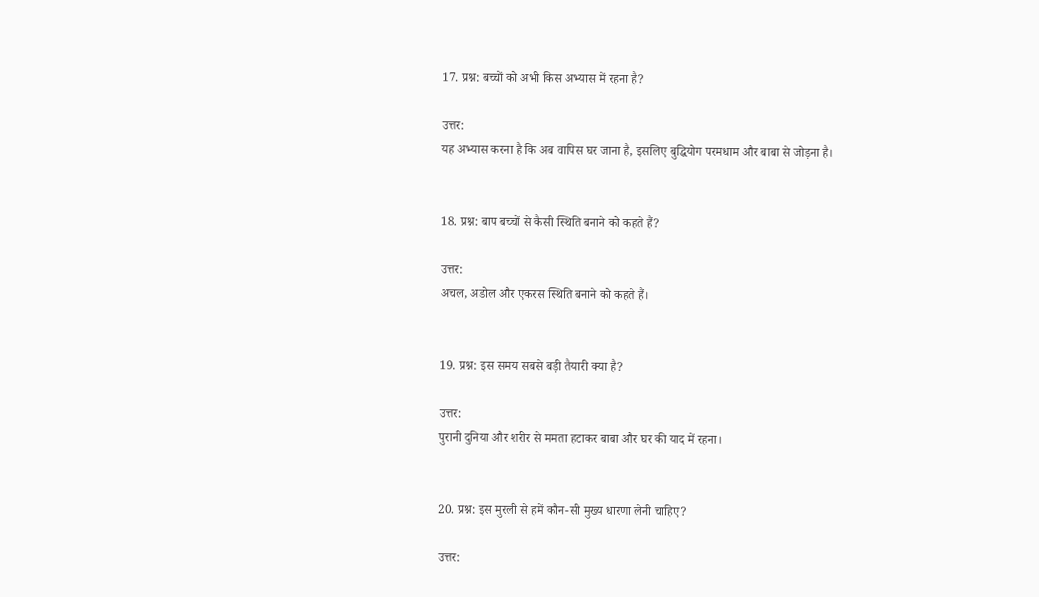17. प्रश्न: बच्चों को अभी किस अभ्यास में रहना है?

उत्तर:
यह अभ्यास करना है कि अब वापिस घर जाना है, इसलिए बुद्धियोग परमधाम और बाबा से जोड़ना है।


18. प्रश्न: बाप बच्चों से कैसी स्थिति बनाने को कहते हैं?

उत्तर:
अचल, अडोल और एकरस स्थिति बनाने को कहते हैं।


19. प्रश्न: इस समय सबसे बड़ी तैयारी क्या है?

उत्तर:
पुरानी दुनिया और शरीर से ममता हटाकर बाबा और घर की याद में रहना।


20. प्रश्न: इस मुरली से हमें कौन-सी मुख्य धारणा लेनी चाहिए?

उत्तर: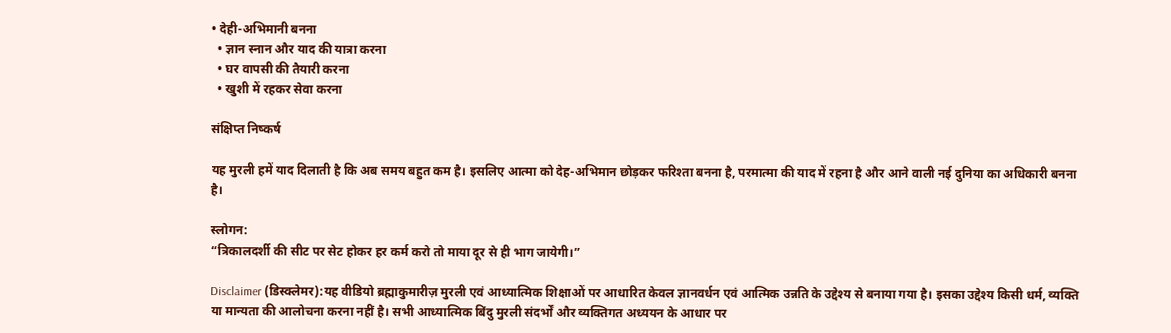• देही-अभिमानी बनना
  • ज्ञान स्नान और याद की यात्रा करना
  • घर वापसी की तैयारी करना
  • खुशी में रहकर सेवा करना

संक्षिप्त निष्कर्ष

यह मुरली हमें याद दिलाती है कि अब समय बहुत कम है। इसलिए आत्मा को देह-अभिमान छोड़कर फरिश्ता बनना है, परमात्मा की याद में रहना है और आने वाली नई दुनिया का अधिकारी बनना है।

स्लोगन:
“त्रिकालदर्शी की सीट पर सेट होकर हर कर्म करो तो माया दूर से ही भाग जायेगी।”

Disclaimer (डिस्क्लेमर):यह वीडियो ब्रह्माकुमारीज़ मुरली एवं आध्यात्मिक शिक्षाओं पर आधारित केवल ज्ञानवर्धन एवं आत्मिक उन्नति के उद्देश्य से बनाया गया है। इसका उद्देश्य किसी धर्म, व्यक्ति या मान्यता की आलोचना करना नहीं है। सभी आध्यात्मिक बिंदु मुरली संदर्भों और व्यक्तिगत अध्ययन के आधार पर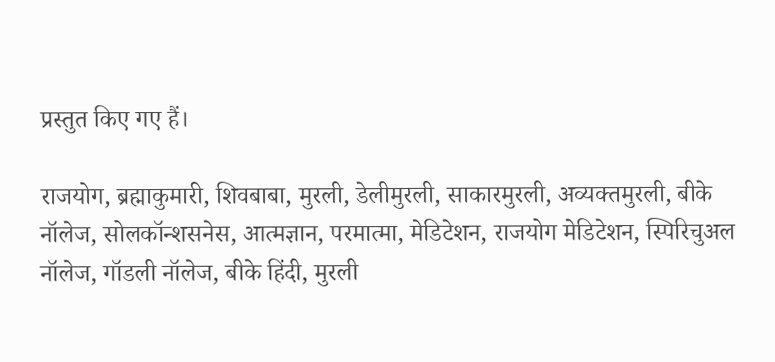प्रस्तुत किए गए हैं।

राजयोग, ब्रह्माकुमारी, शिवबाबा, मुरली, डेलीमुरली, साकारमुरली, अव्यक्तमुरली, बीके नॉलेज, सोलकॉन्शसनेस, आत्मज्ञान, परमात्मा, मेडिटेशन, राजयोग मेडिटेशन, स्पिरिचुअल नॉलेज, गॉडली नॉलेज, बीके हिंदी, मुरली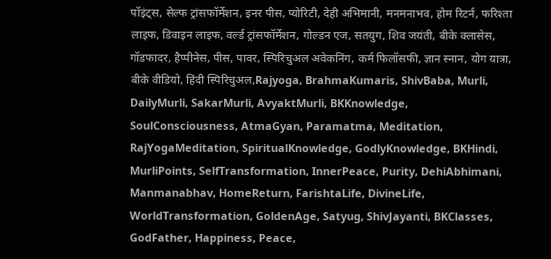पॉइंट्स, सेल्फ ट्रांसफॉर्मेशन, इनर पीस, प्योरिटी, देही अभिमानी, मनमनाभव, होम रिटर्न, फरिश्ता लाइफ, डिवाइन लाइफ, वर्ल्ड ट्रांसफॉर्मेशन, गोल्डन एज, सतयुग, शिव जयंती, बीके क्लासेस, गॉडफादर, हैप्पीनेस, पीस, पावर, स्पिरिचुअल अवेकनिंग, कर्म फिलॉसफी, ज्ञान स्नान, योग यात्रा, बीके वीडियो, हिंदी स्पिरिचुअल,Rajyoga, BrahmaKumaris, ShivBaba, Murli, DailyMurli, SakarMurli, AvyaktMurli, BKKnowledge, SoulConsciousness, AtmaGyan, Paramatma, Meditation, RajYogaMeditation, SpiritualKnowledge, GodlyKnowledge, BKHindi, MurliPoints, SelfTransformation, InnerPeace, Purity, DehiAbhimani, Manmanabhav, HomeReturn, FarishtaLife, DivineLife, WorldTransformation, GoldenAge, Satyug, ShivJayanti, BKClasses, GodFather, Happiness, Peace,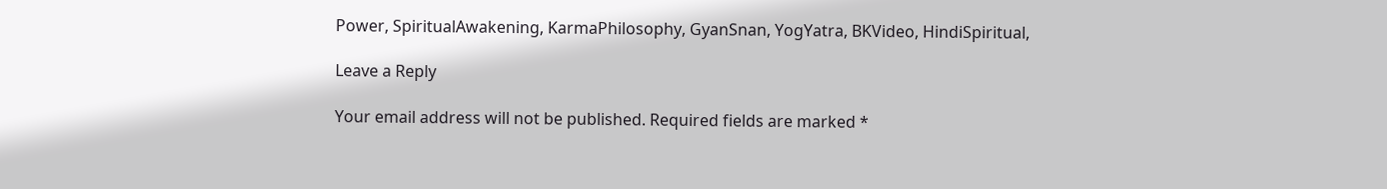Power, SpiritualAwakening, KarmaPhilosophy, GyanSnan, YogYatra, BKVideo, HindiSpiritual,

Leave a Reply

Your email address will not be published. Required fields are marked *